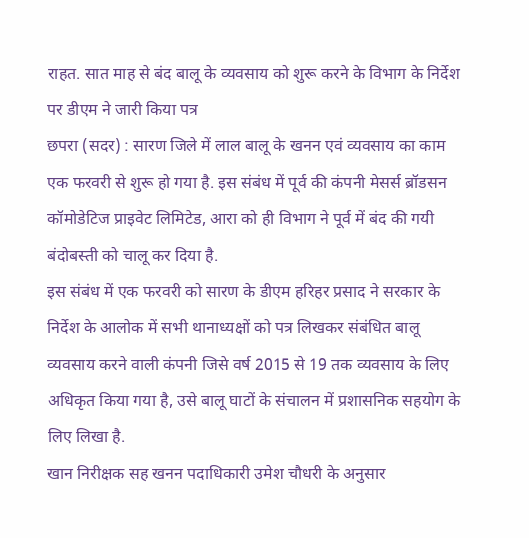राहत. सात माह से बंद बालू के व्यवसाय को शुरू करने के विभाग के निर्देश पर डीएम ने जारी किया पत्र
छपरा (सदर) : सारण जिले में लाल बालू के खनन एवं व्यवसाय का काम एक फरवरी से शुरू हो गया है. इस संबंध में पूर्व की कंपनी मेसर्स ब्रॉडसन कॉमोडेटिज प्राइवेट लिमिटेड, आरा को ही विभाग ने पूर्व में बंद की गयी बंदोबस्ती को चालू कर दिया है.
इस संबंध में एक फरवरी को सारण के डीएम हरिहर प्रसाद ने सरकार के निर्देश के आलोक में सभी थानाध्यक्षों को पत्र लिखकर संबंधित बालू व्यवसाय करने वाली कंपनी जिसे वर्ष 2015 से 19 तक व्यवसाय के लिए अधिकृत किया गया है, उसे बालू घाटों के संचालन में प्रशासनिक सहयोग के लिए लिखा है.
खान निरीक्षक सह खनन पदाधिकारी उमेश चौधरी के अनुसार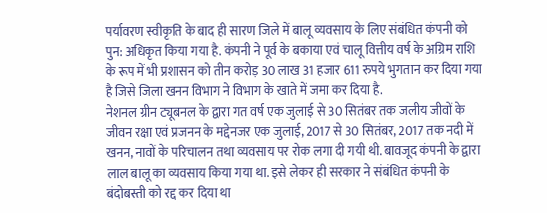पर्यावरण स्वीकृति के बाद ही सारण जिले में बालू व्यवसाय के लिए संबंधित कंपनी को पुन: अधिकृत किया गया है. कंपनी ने पूर्व के बकाया एवं चालू वित्तीय वर्ष के अग्रिम राशि के रूप में भी प्रशासन को तीन करोड़ 30 लाख 31 हजार 611 रुपये भुगतान कर दिया गया है जिसे जिला खनन विभाग ने विभाग के खाते में जमा कर दिया है.
नेशनल ग्रीन ट्यूबनल के द्वारा गत वर्ष एक जुलाई से 30 सितंबर तक जलीय जीवों के जीवन रक्षा एवं प्रजनन के मद्देनजर एक जुलाई, 2017 से 30 सितंबर, 2017 तक नदी में खनन, नावों के परिचालन तथा व्यवसाय पर रोक लगा दी गयी थी. बावजूद कंपनी के द्वारा लाल बालू का व्यवसाय किया गया था. इसे लेकर ही सरकार ने संबंधित कंपनी के बंदोबस्ती को रद्द कर दिया था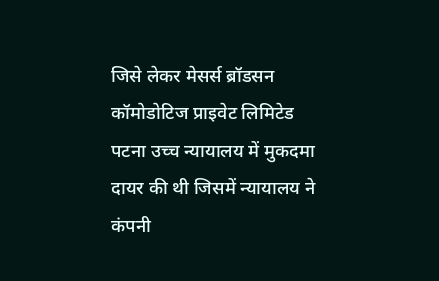जिसे लेकर मेसर्स ब्रॉडसन कॉमोडोटिज प्राइवेट लिमिटेड पटना उच्च न्यायालय में मुकदमा दायर की थी जिसमें न्यायालय ने कंपनी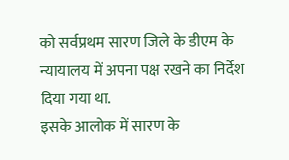को सर्वप्रथम सारण जिले के डीएम के न्यायालय में अपना पक्ष रखने का निर्देश दिया गया था.
इसके आलोक में सारण के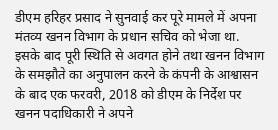डीएम हरिहर प्रसाद ने सुनवाई कर पूरे मामले में अपना मंतव्य खनन विभाग के प्रधान सचिव को भेजा था. इसके बाद पूरी स्थिति से अवगत होने तथा खनन विभाग के समझौते का अनुपालन करने के कंपनी के आश्वासन के बाद एक फरवरी, 2018 को डीएम के निर्देश पर खनन पदाधिकारी ने अपने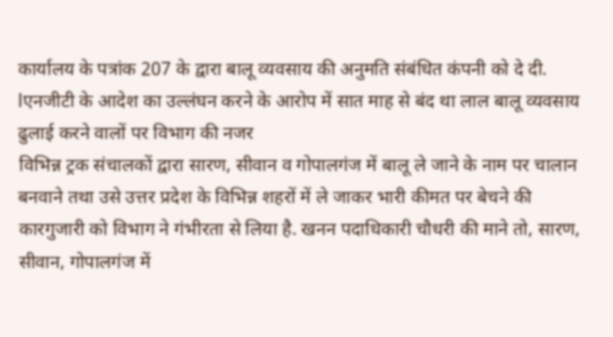कार्यालय के पत्रांक 207 के द्वारा बालू व्यवसाय की अनुमति संबंधित कंपनी को दे दी.
lएनजीटी के आदेश का उल्लंघन करने के आरोप में सात माह से बंद था लाल बालू व्यवसाय
ढुलाई करने वालों पर विभाग की नजर
विभिन्न ट्रक संचालकों द्वारा सारण, सीवान व गोपालगंज में बालू ले जाने के नाम पर चालान बनवाने तथा उसे उत्तर प्रदेश के विभिन्न शहरों में ले जाकर भारी कीमत पर बेचने की कारगुजारी को विभाग ने गंभीरता से लिया है. खनन पदाधिकारी चौधरी की माने तो, सारण, सीवान, गोपालगंज में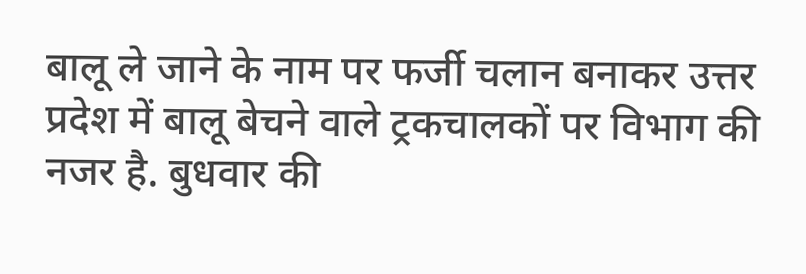बालू ले जाने के नाम पर फर्जी चलान बनाकर उत्तर प्रदेश में बालू बेचने वाले ट्रकचालकों पर विभाग की नजर है. बुधवार की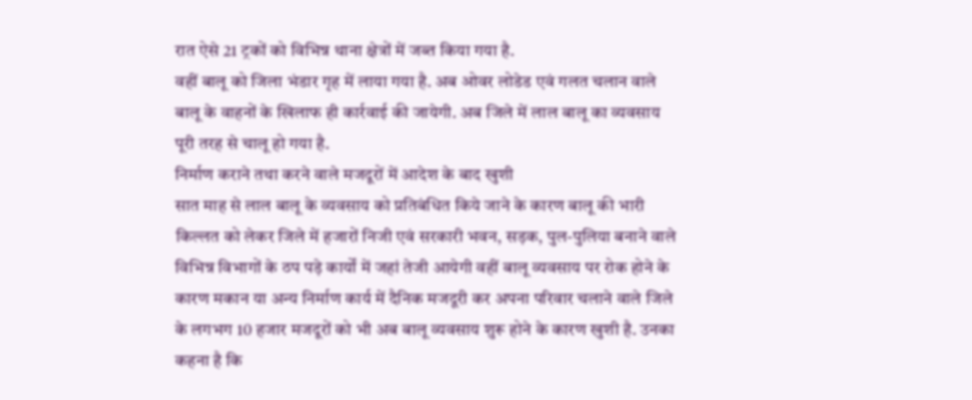रात ऐसे 21 ट्रकों को विभिन्न थाना क्षेत्रों में जब्त किया गया है.
वहीं बालू को जिला भंडार गृह में लाया गया है. अब ओवर लोडेड एवं गलत चलान वाले बालू के वाहनों के खिलाफ ही कार्रवाई की जायेगी. अब जिले में लाल बालू का व्यवसाय पूरी तरह से चालू हो गया है.
निर्माण कराने तथा करने वाले मजदूरों में आदेश के बाद खुशी
सात माह से लाल बालू के व्यवसाय को प्रतिबंधित किये जाने के कारण बालू की भारी किल्लत को लेकर जिले में हजारों निजी एवं सरकारी भवन, सड़क, पुल-पुलिया बनाने वाले विभिन्न विभागों के ठप पड़े कार्यों में जहां तेजी आयेगी वहीं बालू व्यवसाय पर रोक होने के कारण मकान या अन्य निर्माण कार्य में दैनिक मजदूरी कर अपना परिवार चलाने वाले जिले के लगभग 10 हजार मजदूरों को भी अब बालू व्यवसाय शुरू होने के कारण खुशी है. उनका कहना है कि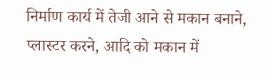निर्माण कार्य में तेजी आने से मकान बनाने, प्लास्टर करने, आदि को मकान में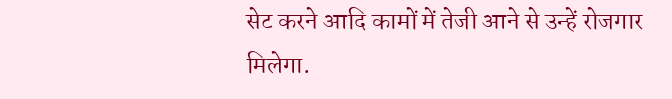सेट करने आदि कामों में तेजी आने से उन्हें रोजगार मिलेगा.